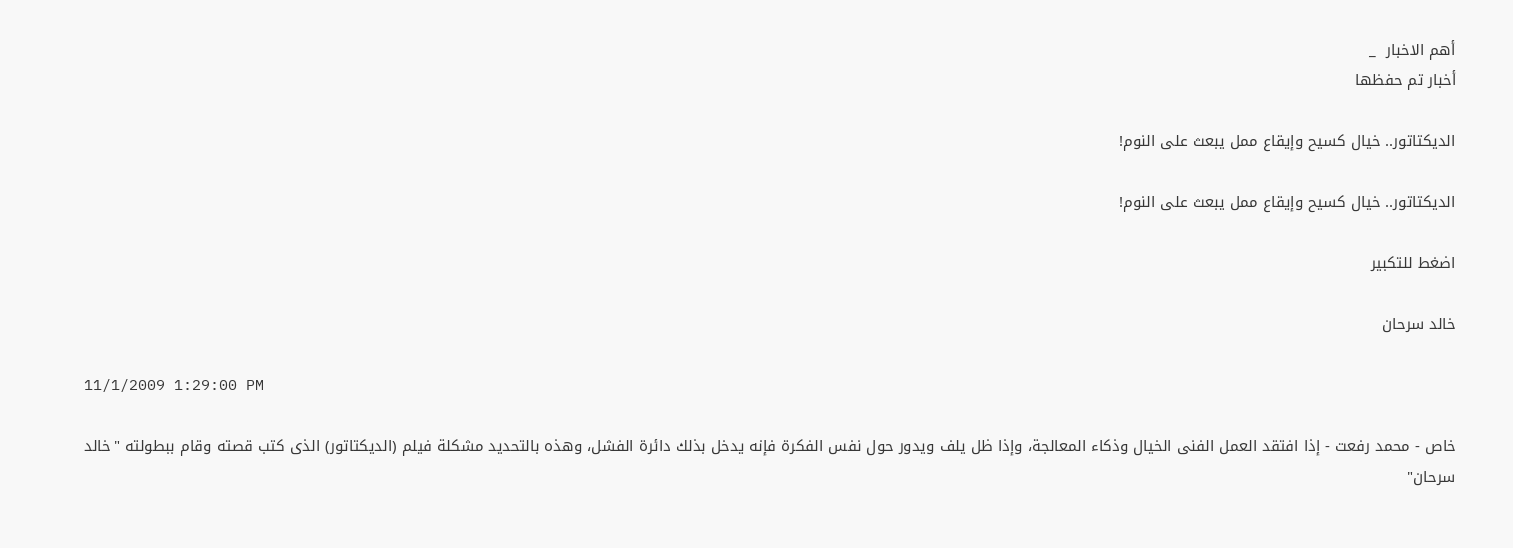أهم الاخبار  _
أخبار تم حفظها

الديكتاتور.. خيال كسيح وإيقاع ممل يبعث على النوم!

الديكتاتور.. خيال كسيح وإيقاع ممل يبعث على النوم!

اضغط للتكبير

خالد سرحان

11/1/2009 1:29:00 PM

خاص - محمد رفعت - إذا افتقد العمل الفنى الخيال وذكاء المعالجة، وإذا ظل يلف ويدور حول نفس الفكرة فإنه يدخل بذلك دائرة الفشل، وهذه بالتحديد مشكلة فيلم (الديكتاتور) الذى كتب قصته وقام ببطولته "خالد سرحان"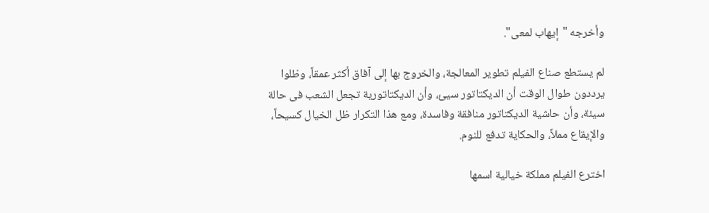وأخرجه "إيهاب لمعى".

لم يستطع صناع الفيلم تطوير المعالجة، والخروج بها إلى آفاق أكثر عمقاً، وظلوا يرددون طوال الوقت أن الديكتاتور سيئ، وأن الديكتاتورية تجعل الشعب فى حالة سيئة، وأن حاشية الديكتاتور منافقة وفاسدة، ومع هذا التكرار ظل الخيال كسيحاً، والإيقاع مملاً، والحكاية تدفع للنوم.

اخترع الفيلم مملكة خيالية اسمها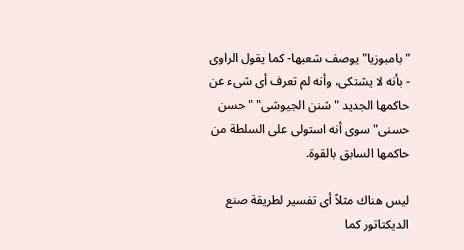"بامبوزيا" يوصف شعبها- كما يقول الراوى - بأنه لا يشتكى، وأنه لم تعرف أى شىء عن حاكمها الجديد "شنن الجيوشى" "حسن حسنى" سوى أنه استولى على السلطة من حاكمها السابق بالقوة.

ليس هناك مثلاً أى تفسير لطريقة صنع الديكتاتور كما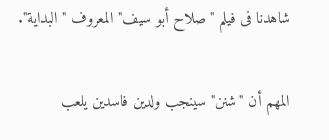شاهدنا فى فيلم "صلاح أبو سيف" المعروف "البداية".

المهم أن "شنن" سينجب ولدين فاسدين يلعب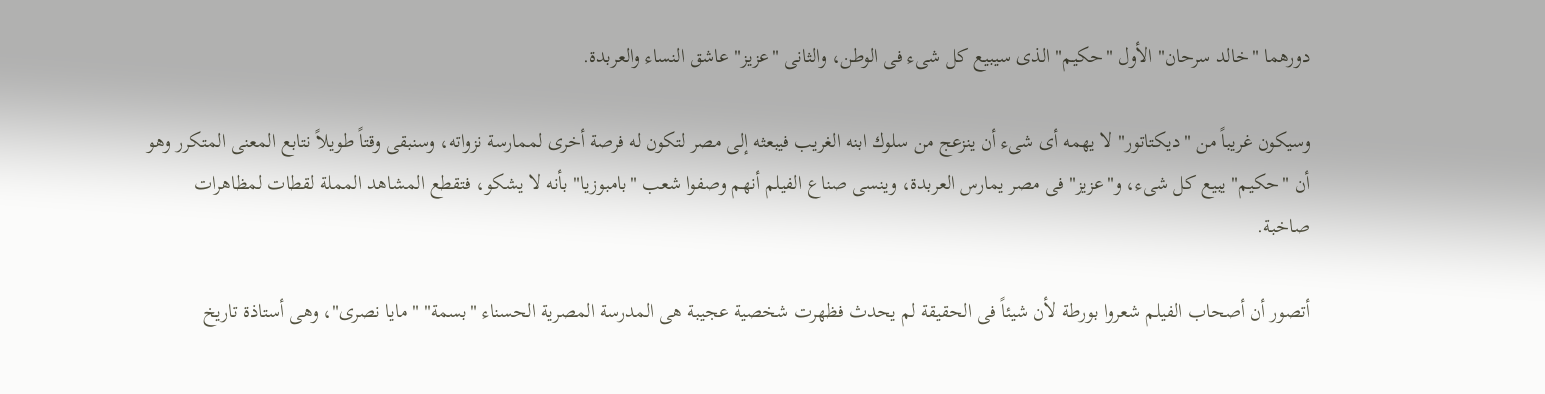دورهما "خالد سرحان" الأول "حكيم" الذى سيبيع كل شىء فى الوطن، والثانى "عزيز" عاشق النساء والعربدة.

وسيكون غريباً من "ديكتاتور" لا يهمه أى شىء أن ينزعج من سلوك ابنه الغريب فيبعثه إلى مصر لتكون له فرصة أخرى لممارسة نزواته، وسنبقى وقتاً طويلاً نتابع المعنى المتكرر وهو أن "حكيم" يبيع كل شىء، و"عزيز" فى مصر يمارس العربدة، وينسى صناع الفيلم أنهم وصفوا شعب "بامبوزيا" بأنه لا يشكو، فتقطع المشاهد المملة لقطات لمظاهرات صاخبة.

أتصور أن أصحاب الفيلم شعروا بورطة لأن شيئاً فى الحقيقة لم يحدث فظهرت شخصية عجيبة هى المدرسة المصرية الحسناء "بسمة" "مايا نصرى"، وهى أستاذة تاريخ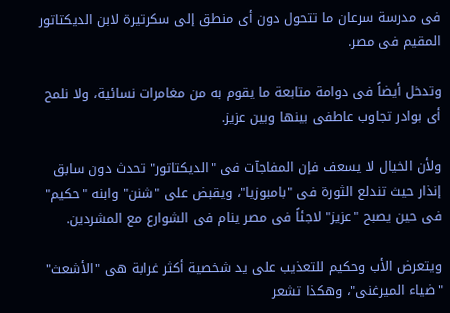فى مدرسة سرعان ما تتحول دون أى منطق إلى سكرتيرة لابن الديكتاتور المقيم فى مصر.

وتدخل أيضاً فى دوامة متابعة ما يقوم به من مغامرات نسائية، ولا نلمح أى بوادر تجاوب عاطفى بينها وبين عزيز.

ولأن الخيال لا يسعف فإن المفاجآت فى "الديكتاتور" تحدث دون سابق إنذار حيث تندلع الثورة فى "بامبوزيا"، ويقبض على "شنن" وابنه "حكيم" فى حين يصبح "عزيز" لاجئاً فى مصر ينام فى الشوارع مع المشردين.

ويتعرض الأب وحكيم للتعذيب على يد شخصية أكثر غرابة هى "الأشعث" "ضياء الميرغنى"، وهكذا تشعر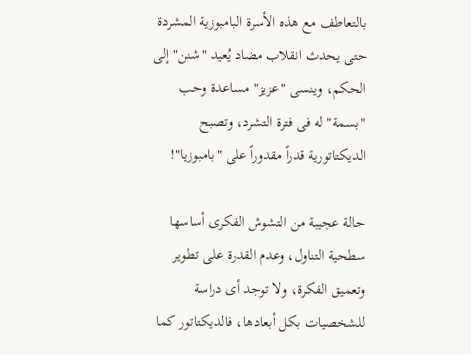بالتعاطف مع هذه الأسرة البامبوزية المشردة حتى يحدث انقلاب مضاد يُعيد "شنن" إلى الحكم، وينسى "عزيز" مساعدة وحب "بسمة" له فى فترة التشرد، وتصبح الديكتاتورية قدراً مقدوراً على "بامبوزيا"!

حالة عجيبة من التشوش الفكرى أساسها سطحية التناول، وعدم القدرة على تطوير وتعميق الفكرة، ولا توجد أى دراسة للشخصيات بكل أبعادها، فالديكتاتور كما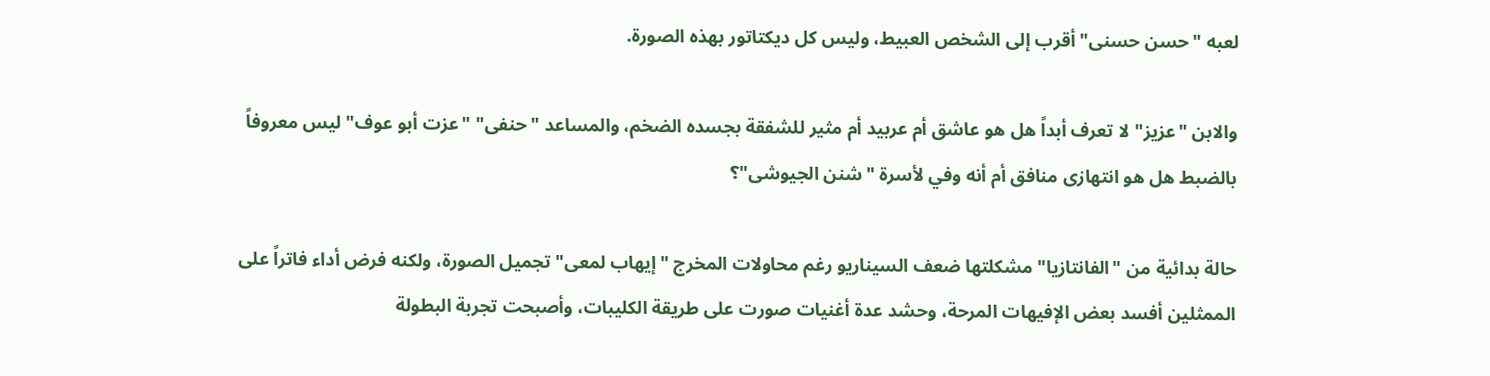لعبه "حسن حسنى" أقرب إلى الشخص العبيط، وليس كل ديكتاتور بهذه الصورة.

والابن "عزيز" لا تعرف أبداً هل هو عاشق أم عربيد أم مثير للشفقة بجسده الضخم، والمساعد "حنفى" "عزت أبو عوف" ليس معروفاً بالضبط هل هو انتهازى منافق أم أنه وفي لأسرة "شنن الجيوشى"؟

حالة بدائية من "الفانتازيا" مشكلتها ضعف السيناريو رغم محاولات المخرج "إيهاب لمعى" تجميل الصورة، ولكنه فرض أداء فاتراً على الممثلين أفسد بعض الإفيهات المرحة، وحشد عدة أغنيات صورت على طريقة الكليبات، وأصبحت تجربة البطولة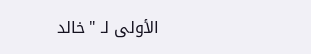الأولى لـ "خالد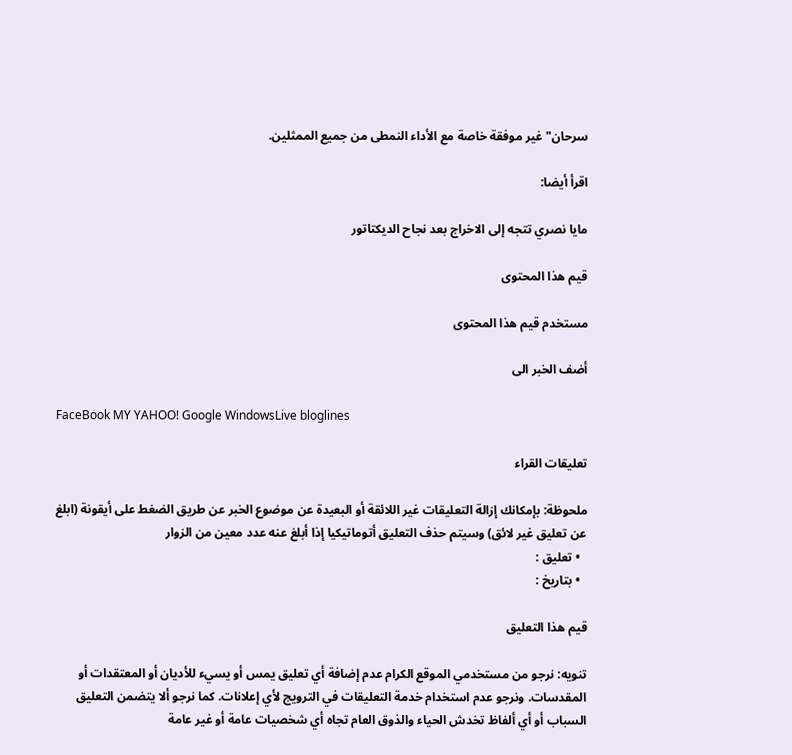سرحان" غير موفقة خاصة مع الأداء النمطى من جميع الممثلين.

اقرأ أيضا:

مايا نصري تتجه إلى الاخراج بعد نجاح الديكتاتور

قيم هذا المحتوى

مستخدم قيم هذا المحتوى

أضف الخبر الى

FaceBook MY YAHOO! Google WindowsLive bloglines

تعليقات القراء

ملحوظة: بإمكانك إزالة التعليقات غير اللائقة أو البعيدة عن موضوع الخبر عن طريق الضغط على أيقونة (ابلغ عن تعليق غير لائق) وسيتم حذف التعليق أتوماتيكيا إذا أبلغ عنه عدد معين من الزوار
  • تعليق :
  • بتاريخ :

قيم هذا التعليق

تنويه: نرجو من مستخدمي الموقع الكرام عدم إضافة أي تعليق يمس أو يسيء للأديان أو المعتقدات أو المقدسات. ونرجو عدم استخدام خدمة التعليقات في الترويج لأي إعلانات. كما نرجو ألا يتضمن التعليق السباب أو أي ألفاظ تخدش الحياء والذوق العام تجاه أي شخصيات عامة أو غير عامة